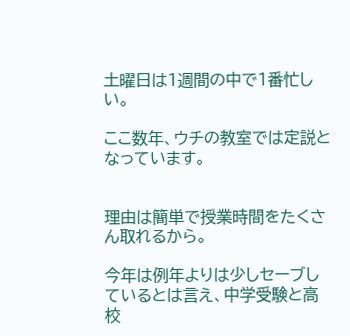土曜日は1週間の中で1番忙しい。

ここ数年、ウチの教室では定説となっています。


理由は簡単で授業時間をたくさん取れるから。

今年は例年よりは少しセーブしているとは言え、中学受験と高校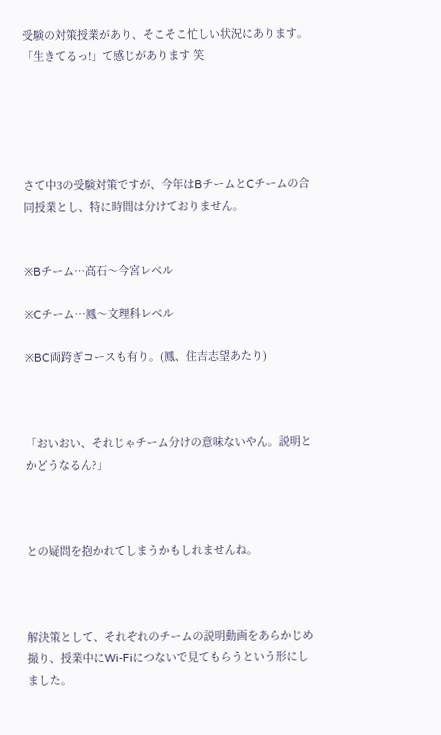受験の対策授業があり、そこそこ忙しい状況にあります。「生きてるっ!」て感じがあります 笑





さて中3の受験対策ですが、今年はBチームとCチームの合同授業とし、特に時間は分けておりません。


※Bチーム…高石〜今宮レベル

※Cチーム…鳳〜文理科レベル

※BC両跨ぎコースも有り。(鳳、住吉志望あたり)



「おいおい、それじゃチーム分けの意味ないやん。説明とかどうなるん?」



との疑問を抱かれてしまうかもしれませんね。



解決策として、それぞれのチームの説明動画をあらかじめ撮り、授業中にWi-Fiにつないで見てもらうという形にしました。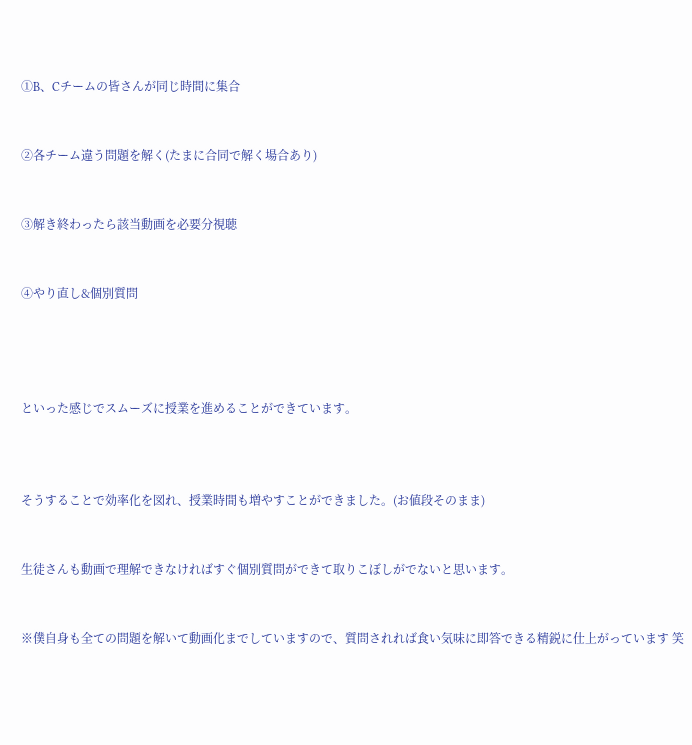①B、Cチームの皆さんが同じ時間に集合


②各チーム違う問題を解く(たまに合同で解く場合あり)


③解き終わったら該当動画を必要分視聴


④やり直し&個別質問




といった感じでスムーズに授業を進めることができています。



そうすることで効率化を図れ、授業時間も増やすことができました。(お値段そのまま)


生徒さんも動画で理解できなければすぐ個別質問ができて取りこぼしがでないと思います。


※僕自身も全ての問題を解いて動画化までしていますので、質問されれば食い気味に即答できる精鋭に仕上がっています 笑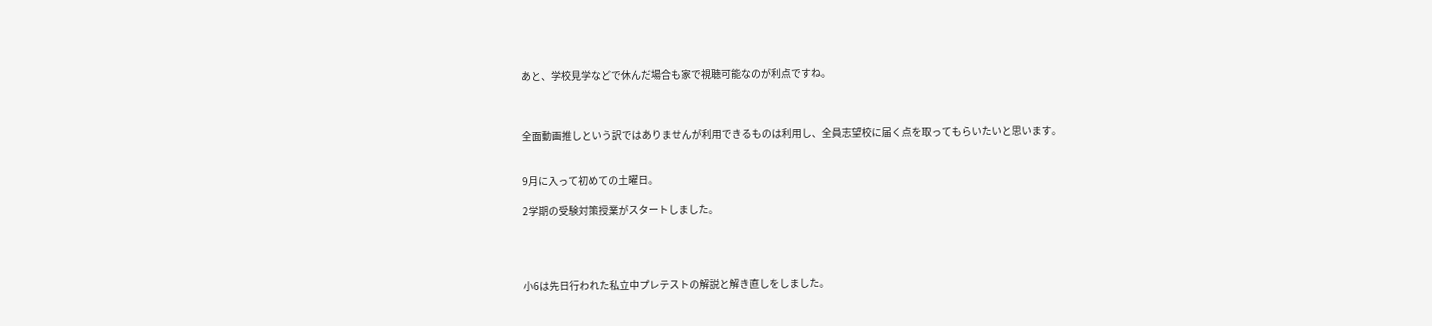あと、学校見学などで休んだ場合も家で視聴可能なのが利点ですね。



全面動画推しという訳ではありませんが利用できるものは利用し、全員志望校に届く点を取ってもらいたいと思います。


9月に入って初めての土曜日。

2学期の受験対策授業がスタートしました。




小6は先日行われた私立中プレテストの解説と解き直しをしました。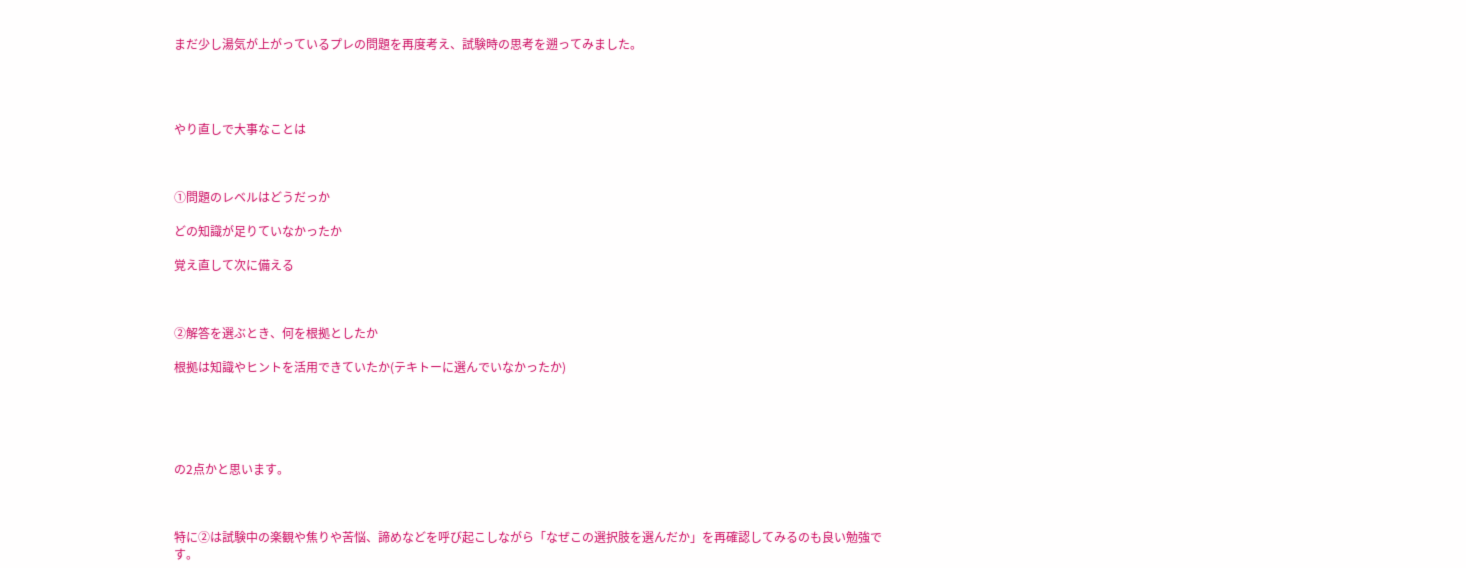まだ少し湯気が上がっているプレの問題を再度考え、試験時の思考を遡ってみました。




やり直しで大事なことは



①問題のレベルはどうだっか

どの知識が足りていなかったか

覚え直して次に備える



②解答を選ぶとき、何を根拠としたか

根拠は知識やヒントを活用できていたか(テキトーに選んでいなかったか)





の2点かと思います。



特に②は試験中の楽観や焦りや苦悩、諦めなどを呼び起こしながら「なぜこの選択肢を選んだか」を再確認してみるのも良い勉強です。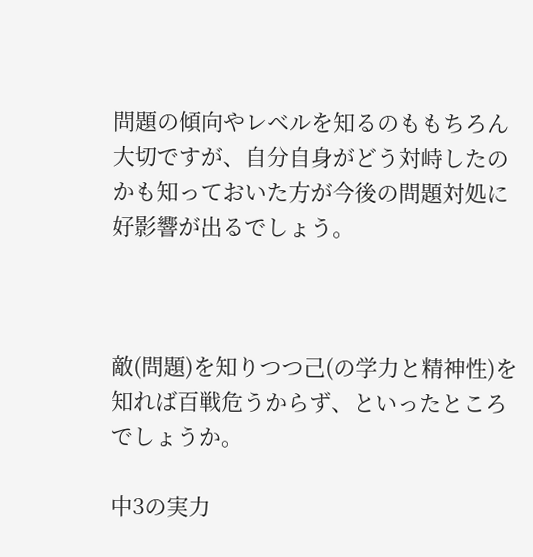問題の傾向やレベルを知るのももちろん大切ですが、自分自身がどう対峙したのかも知っておいた方が今後の問題対処に好影響が出るでしょう。



敵(問題)を知りつつ己(の学力と精神性)を知れば百戦危うからず、といったところでしょうか。

中3の実力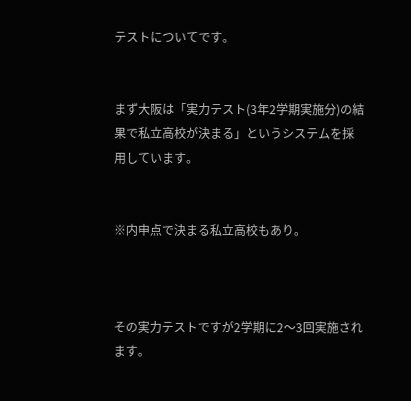テストについてです。


まず大阪は「実力テスト(3年2学期実施分)の結果で私立高校が決まる」というシステムを採用しています。


※内申点で決まる私立高校もあり。



その実力テストですが2学期に2〜3回実施されます。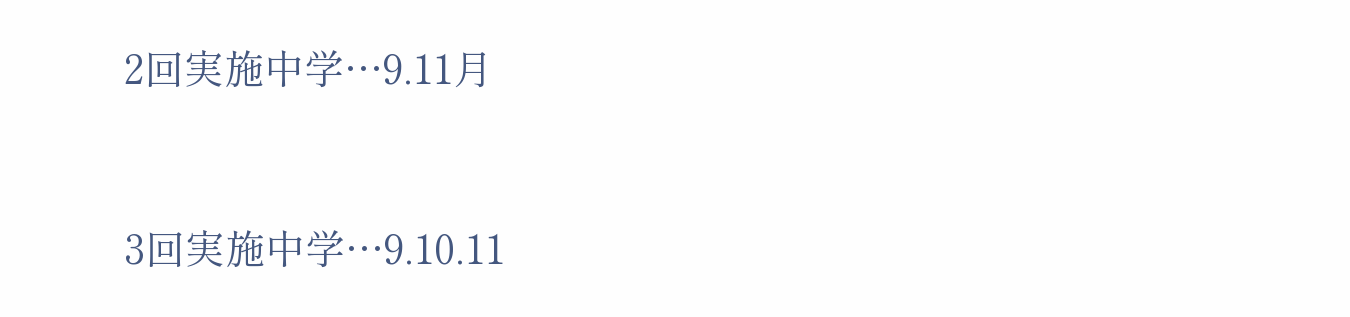2回実施中学…9.11月


3回実施中学…9.10.11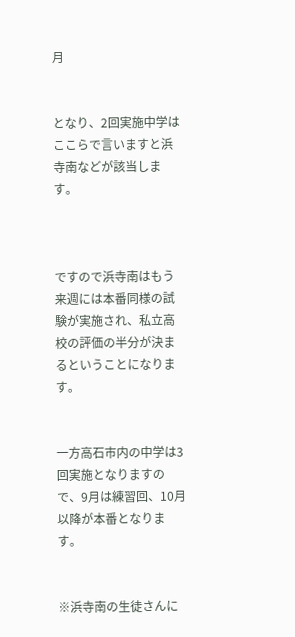月


となり、2回実施中学はここらで言いますと浜寺南などが該当します。



ですので浜寺南はもう来週には本番同様の試験が実施され、私立高校の評価の半分が決まるということになります。


一方高石市内の中学は3回実施となりますので、9月は練習回、10月以降が本番となります。


※浜寺南の生徒さんに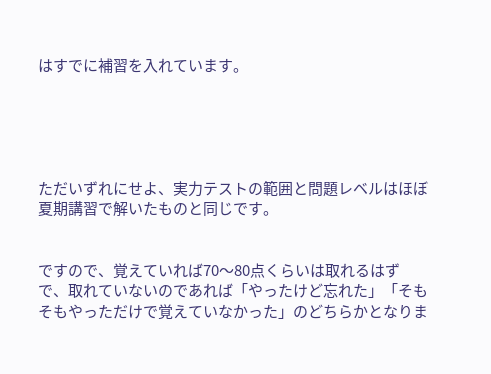はすでに補習を入れています。





ただいずれにせよ、実力テストの範囲と問題レベルはほぼ夏期講習で解いたものと同じです。


ですので、覚えていれば70〜80点くらいは取れるはずで、取れていないのであれば「やったけど忘れた」「そもそもやっただけで覚えていなかった」のどちらかとなりま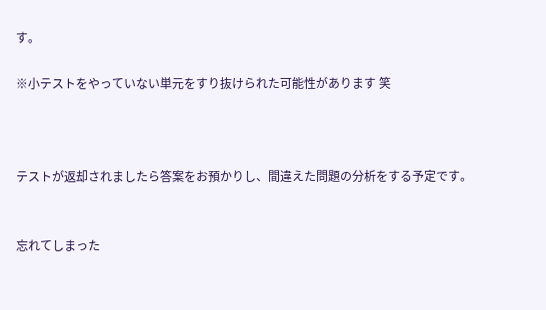す。

※小テストをやっていない単元をすり抜けられた可能性があります 笑



テストが返却されましたら答案をお預かりし、間違えた問題の分析をする予定です。


忘れてしまった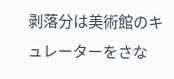剥落分は美術館のキュレーターをさな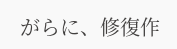がらに、修復作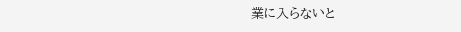業に入らないと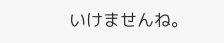いけませんね。